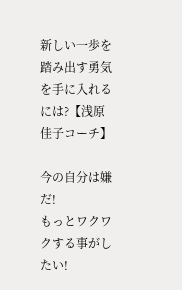新しい一歩を踏み出す勇気を手に入れるには?【浅原 佳子コーチ】

今の自分は嫌だ!
もっとワクワクする事がしたい!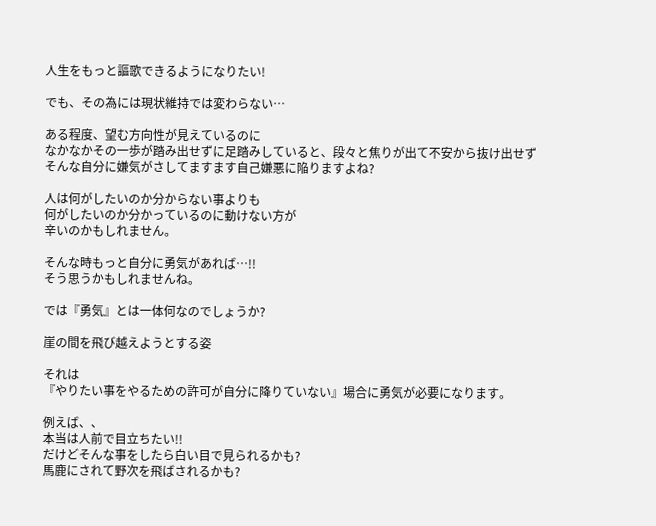人生をもっと謳歌できるようになりたい!

でも、その為には現状維持では変わらない…

ある程度、望む方向性が見えているのに
なかなかその一歩が踏み出せずに足踏みしていると、段々と焦りが出て不安から抜け出せず
そんな自分に嫌気がさしてますます自己嫌悪に陥りますよね?

人は何がしたいのか分からない事よりも
何がしたいのか分かっているのに動けない方が
辛いのかもしれません。

そんな時もっと自分に勇気があれば…!!
そう思うかもしれませんね。

では『勇気』とは一体何なのでしょうか?

崖の間を飛び越えようとする姿

それは
『やりたい事をやるための許可が自分に降りていない』場合に勇気が必要になります。

例えば、、
本当は人前で目立ちたい!!
だけどそんな事をしたら白い目で見られるかも?
馬鹿にされて野次を飛ばされるかも?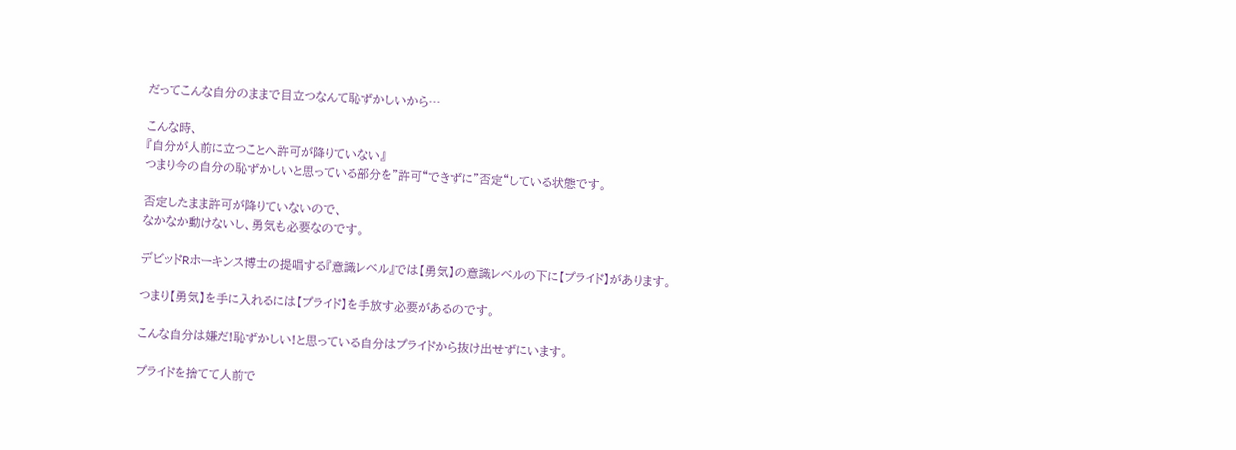だってこんな自分のままで目立つなんて恥ずかしいから…

こんな時、
『自分が人前に立つことへ許可が降りていない』
つまり今の自分の恥ずかしいと思っている部分を”許可“できずに”否定“している状態です。

否定したまま許可が降りていないので、
なかなか動けないし、勇気も必要なのです。

デビッドRホーキンス博士の提唱する『意識レベル』では【勇気】の意識レベルの下に【プライド】があります。

つまり【勇気】を手に入れるには【プライド】を手放す必要があるのです。

こんな自分は嫌だ!恥ずかしい!と思っている自分はプライドから抜け出せずにいます。

プライドを捨てて人前で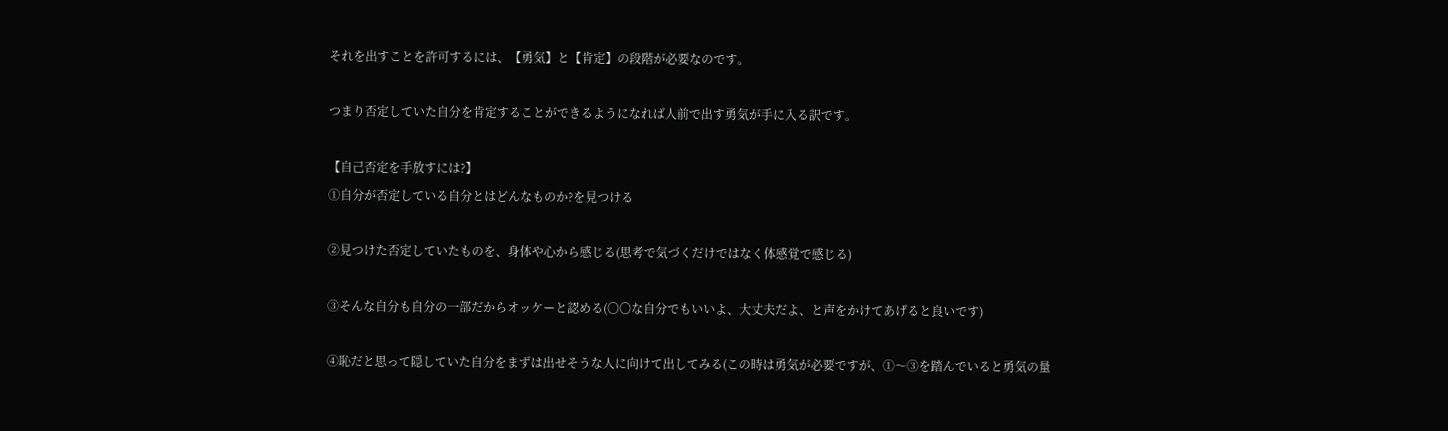それを出すことを許可するには、【勇気】と【肯定】の段階が必要なのです。

つまり否定していた自分を肯定することができるようになれば人前で出す勇気が手に入る訳です。

【自己否定を手放すには?】
①自分が否定している自分とはどんなものか?を見つける

②見つけた否定していたものを、身体や心から感じる(思考で気づくだけではなく体感覚で感じる)

③そんな自分も自分の一部だからオッケーと認める(〇〇な自分でもいいよ、大丈夫だよ、と声をかけてあげると良いです)

④恥だと思って隠していた自分をまずは出せそうな人に向けて出してみる(この時は勇気が必要ですが、①〜③を踏んでいると勇気の量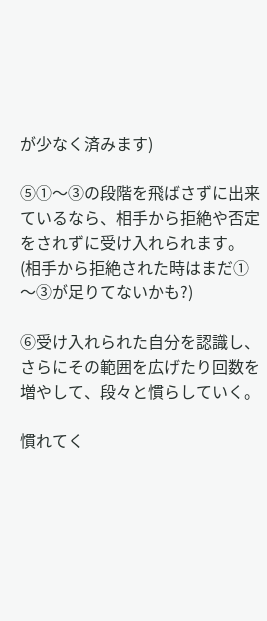が少なく済みます)

⑤①〜③の段階を飛ばさずに出来ているなら、相手から拒絶や否定をされずに受け入れられます。
(相手から拒絶された時はまだ①〜③が足りてないかも?)

⑥受け入れられた自分を認識し、さらにその範囲を広げたり回数を増やして、段々と慣らしていく。

慣れてく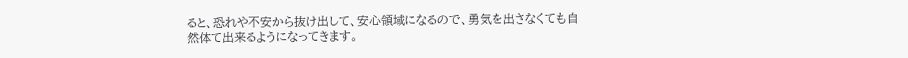ると、恐れや不安から抜け出して、安心領域になるので、勇気を出さなくても自然体て出来るようになってきます。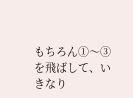もちろん①〜③を飛ばして、いきなり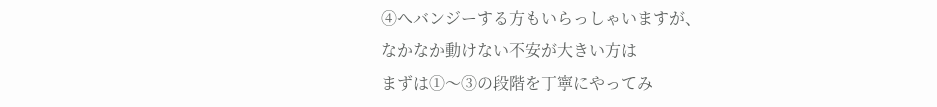④へバンジーする方もいらっしゃいますが、
なかなか動けない不安が大きい方は
まずは①〜③の段階を丁寧にやってみ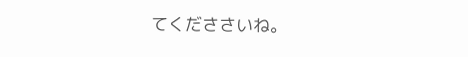てくだささいね。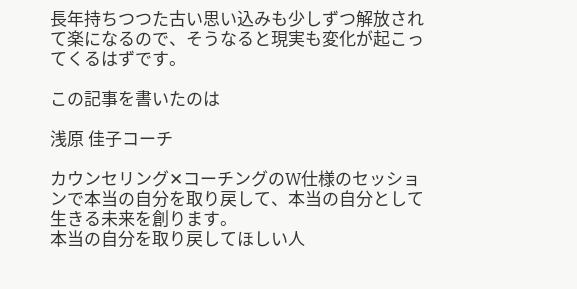長年持ちつつた古い思い込みも少しずつ解放されて楽になるので、そうなると現実も変化が起こってくるはずです。

この記事を書いたのは

浅原 佳子コーチ

カウンセリング✕コーチングのW仕様のセッションで本当の自分を取り戻して、本当の自分として生きる未来を創ります。
本当の自分を取り戻してほしい人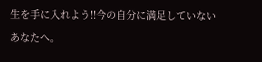生を手に入れよう!!今の自分に満足していないあなたへ。